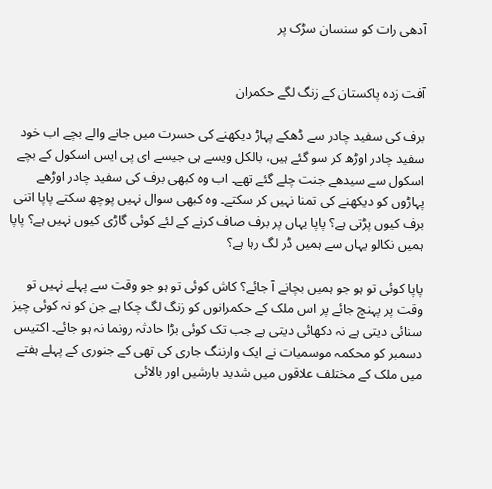آدھی رات کو سنسان سڑک پر


آفت زدہ پاکستان کے زنگ لگے حکمران

برف کی سفید چادر سے ڈھکے پہاڑ دیکھنے کی حسرت میں جانے والے بچے اب خود سفید چادر اوڑھ کر سو گئے ہیں، بالکل ویسے ہی جیسے ای پی ایس اسکول کے بچے اسکول سے سیدھے جنت چلے گئے تھے۔ اب وہ کبھی برف کی سفید چادر اوڑھے پہاڑوں کو دیکھنے کی تمنا نہیں کر سکتے۔ وہ کبھی سوال نہیں پوچھ سکتے پاپا اتنی برف کیوں پڑتی ہے؟ پاپا یہاں پر برف صاف کرنے کے لئے کوئی گاڑی کیوں نہیں ہے؟ پاپا ہمیں نکالو یہاں سے ہمیں ڈر لگ رہا ہے؟

پاپا کوئی تو ہو جو ہمیں بچانے آ جائے؟ کاش کوئی تو ہو جو وقت سے پہلے نہیں تو وقت پر پہنچ جائے پر اس ملک کے حکمرانوں کو زنگ لگ چکا ہے جن کو نہ کوئی چیز سنائی دیتی ہے نہ دکھائی دیتی ہے جب تک کوئی بڑا حادثہ رونما نہ ہو جائے۔ اکتیس دسمبر کو محکمہ موسمیات نے ایک وارننگ جاری کی تھی کے جنوری کے پہلے ہفتے میں ملک کے مختلف علاقوں میں شدید بارشیں اور بالائی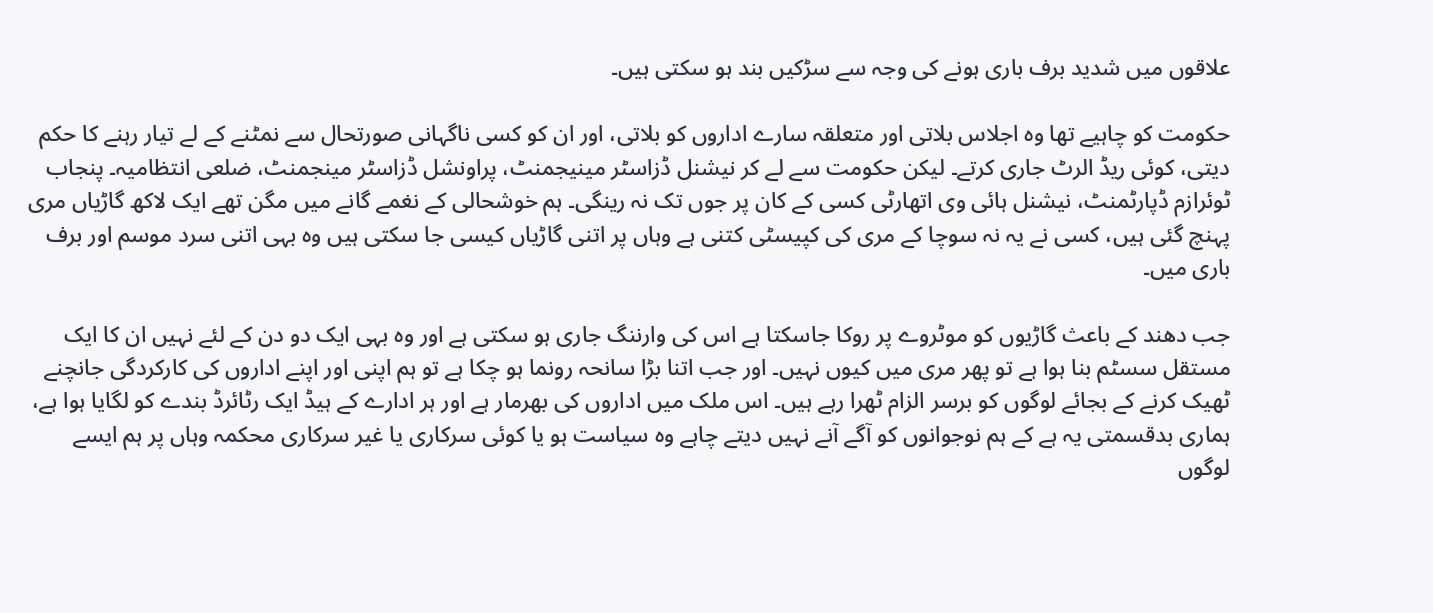علاقوں میں شدید برف باری ہونے کی وجہ سے سڑکیں بند ہو سکتی ہیں۔

حکومت کو چاہیے تھا وہ اجلاس بلاتی اور متعلقہ سارے اداروں کو بلاتی، اور ان کو کسی ناگہانی صورتحال سے نمٹنے کے لے تیار رہنے کا حکم دیتی، کوئی ریڈ الرٹ جاری کرتے۔ لیکن حکومت سے لے کر نیشنل ڈزاسٹر مینیجمنٹ، پراونشل ڈزاسٹر مینجمنٹ، ضلعی انتظامیہ۔ پنجاب ٹوئرازم ڈپارٹمنٹ، نیشنل ہائی وی اتھارٹی کسی کے کان پر جوں تک نہ رینگی۔ ہم خوشحالی کے نغمے گانے میں مگن تھے ایک لاکھ گاڑیاں مری پہنچ گئی ہیں، کسی نے یہ نہ سوچا کے مری کی کپیسٹی کتنی ہے وہاں پر اتنی گاڑیاں کیسی جا سکتی ہیں وہ بہی اتنی سرد موسم اور برف باری میں۔

جب دھند کے باعث گاڑیوں کو موٹروے پر روکا جاسکتا ہے اس کی وارننگ جاری ہو سکتی ہے اور وہ بہی ایک دو دن کے لئے نہیں ان کا ایک مستقل سسٹم بنا ہوا ہے تو پھر مری میں کیوں نہیں۔ اور جب اتنا بڑا سانحہ رونما ہو چکا ہے تو ہم اپنی اور اپنے اداروں کی کارکردگی جانچنے ٹھیک کرنے کے بجائے لوگوں کو برسر الزام ٹھرا رہے ہیں۔ اس ملک میں اداروں کی بھرمار ہے اور ہر ادارے کے ہیڈ ایک رٹائرڈ بندے کو لگایا ہوا ہے، ہماری بدقسمتی یہ ہے کے ہم نوجوانوں کو آگے آنے نہیں دیتے چاہے وہ سیاست ہو یا کوئی سرکاری یا غیر سرکاری محکمہ وہاں پر ہم ایسے لوگوں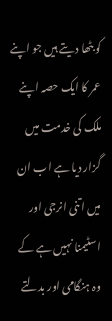کو بٹھا دیتے ہیں جو اپنے عمر کا ایک حصہ اپنے ملک کی خدمت میں گزار دیا ہے اب ان میں اتنی انرجی اور اسٹیمنا نہیں ہے کے وہ ہنگامی اور بدلتے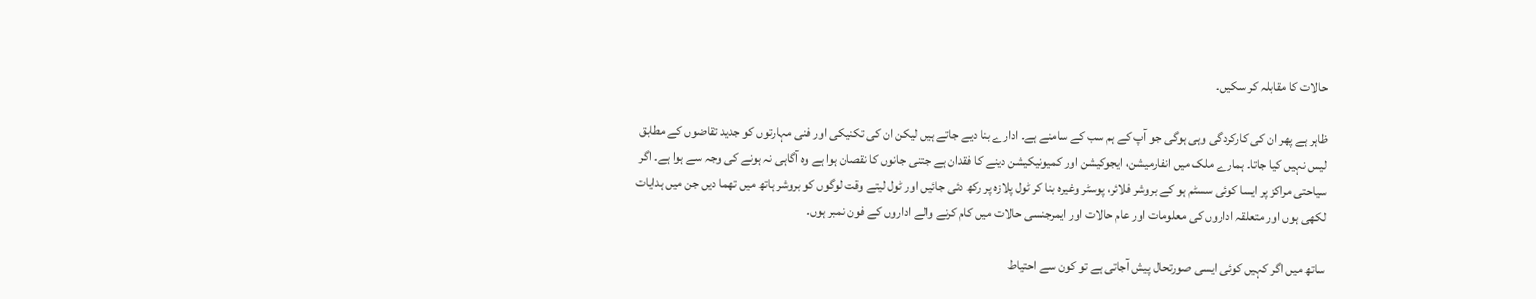حالات کا مقابلہ کر سکیں۔

ظاہر ہے پھر ان کی کارکردگی وہی ہوگی جو آپ کے ہم سب کے سامنے ہے۔ ادارے بنا دیے جاتے ہیں لیکن ان کی تکنیکی اور فنی مہارتوں کو جدید تقاضوں کے مطابق لیس نہیں کیا جاتا۔ ہمارے ملک میں انفارمیشن، ایجوکیشن اور کمیونیکیشن دینے کا فقدان ہے جتنی جانوں کا نقصان ہوا ہے وہ آگاہی نہ ہونے کی وجہ سے ہوا ہے۔ اگر سیاحتی مراکز پر ایسا کوئی سسٹم ہو کے بروشر فلائر، پوسٹر وغیرہ بنا کر ٹول پلازہ پر رکھ دئی جائیں اور ٹول لیتے وقت لوگوں کو بروشر ہاتھ میں تھما دیں جن میں ہدایات لکھی ہوں اور متعلقہ اداروں کی معلومات اور عام حالات اور ایمرجنسی حالات میں کام کرنے والے اداروں کے فون نمبر ہوں۔

ساتھ میں اگر کہیں کوئی ایسی صورتحال پیش آجاتی ہے تو کون سے احتیاط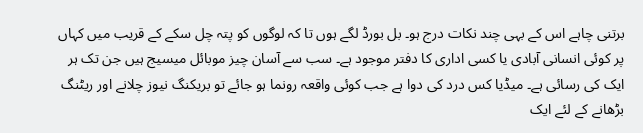برتنی چاہے اس کے بہی چند نکات درج ہو۔ بل بورڈ لگے ہوں تا کہ لوگوں کو پتہ چل سکے کے قریب میں کہاں پر کوئی انسانی آبادی یا کسی اداری کا دفتر موجود ہے۔ سب سے آسان چیز موبائل میسیج ہیں جن تک ہر ایک کی رسائی ہے۔ میڈیا کس درد کی دوا ہے جب کوئی واقعہ رونما ہو جائے تو بریکنگ نیوز چلانے اور ریٹنگ بڑھانے کے لئے ایک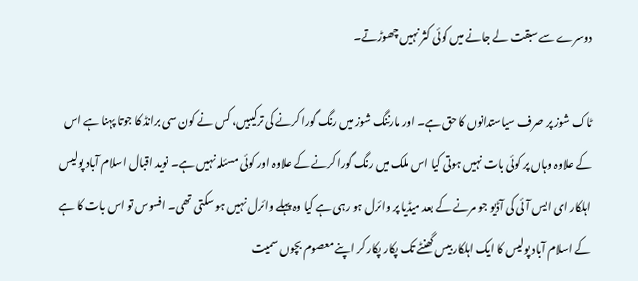دوسرے سے سبقت لے جانے میں کوئی کثر نہیں چھوڑتے۔

ٹاک شوز پر صرف سیاستدانوں کا حق ہے۔ اور مارننگ شوز میں رنگ گورا کرنے کی ترکیبیں، کس نے کون سی برانڈ کا جوتا پہنا ہے اس کے علاوہ وہاں پر کوئی بات نہیں ہوتی کیا اس ملک میں رنگ گورا کرنے کے علاوہ اور کوئی مسئلہ نہیں ہے۔ نوید اقبال اسلام آباد پولیس اہلکار ای ایس آئی کی آڈیو جو مرنے کے بعد میڈیا پر وائرل ہو رہی ہے کیا وہ پہلے وائرل نہیں ہو سکتی تھی۔ افسوس تو اس بات کا ہے کے اسلام آباد پولیس کا ایک اہلکار بیس گھنٹے تک پکار پکار کر اپنے معصوم بچوں سمیت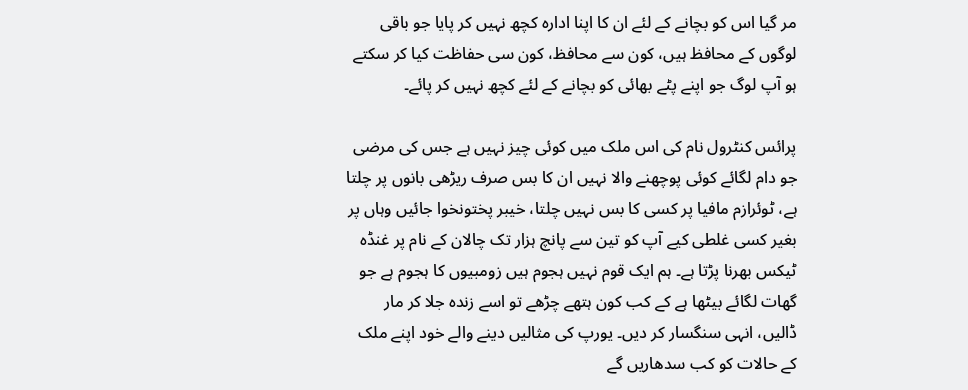مر گیا اس کو بچانے کے لئے ان کا اپنا ادارہ کچھ نہیں کر پایا جو باقی لوگوں کے محافظ ہیں، کون سے محافظ، کون سی حفاظت کیا کر سکتے ہو آپ لوگ جو اپنے پٹے بھائی کو بچانے کے لئے کچھ نہیں کر پائے۔

پرائس کنٹرول نام کی اس ملک میں کوئی چیز نہیں ہے جس کی مرضی جو دام لگائے کوئی پوچھنے والا نہیں ان کا بس صرف ریڑھی بانوں پر چلتا ہے، ٹوئرازم مافیا پر کسی کا بس نہیں چلتا، خیبر پختونخوا جائیں وہاں پر بغیر کسی غلطی کیے آپ کو تین سے پانچ ہزار تک چالان کے نام پر غنڈہ ٹیکس بھرنا پڑتا ہے۔ ہم ایک قوم نہیں ہجوم ہیں زومبیوں کا ہجوم ہے جو گھات لگائے بیٹھا ہے کے کب کون ہتھے چڑھے تو اسے زندہ جلا کر مار ڈالیں، انہی سنگسار کر دیں۔ یورپ کی مثالیں دینے والے خود اپنے ملک کے حالات کو کب سدھاریں گے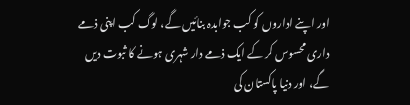اور اپنے اداروں کو کب جوابدہ بنائیں گے، لوگ کب اپنی ذمے داری محسوس کر کے ایک ذمے دار شہری ہونے کا ثبوت دیں گے، اور دنیا پاکستان کی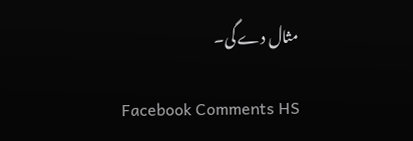مثال دے گی۔

Facebook Comments HS